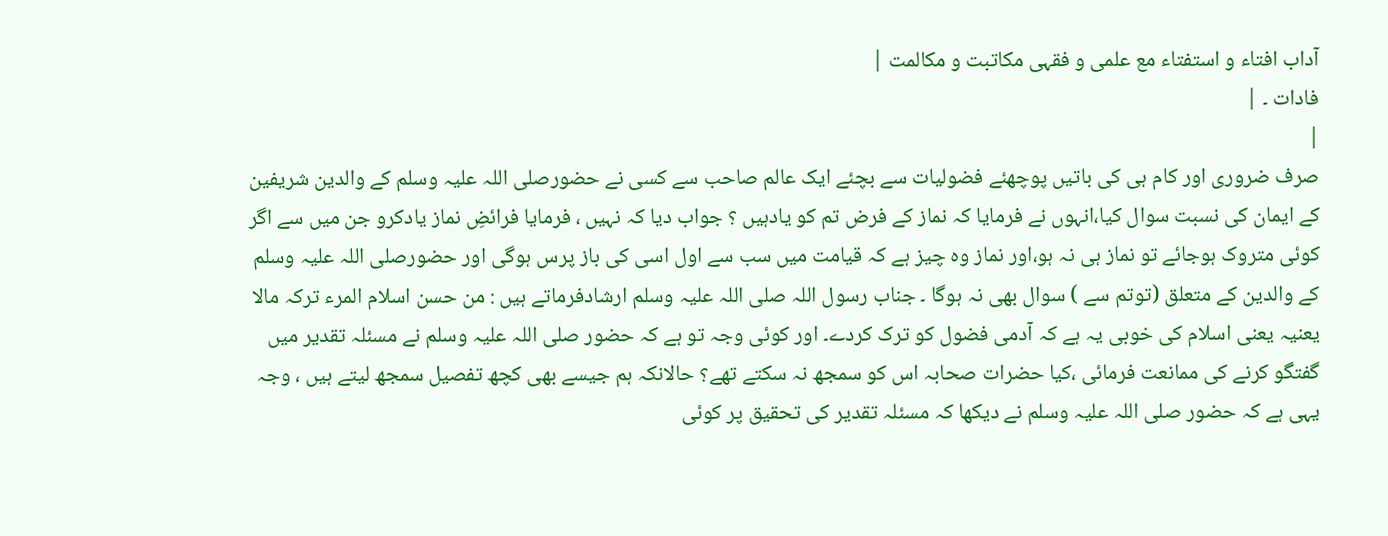آداب افتاء و استفتاء مع علمی و فقہی مکاتبت و مکالمت |
فادات ۔ |
|
صرف ضروری اور کام ہی کی باتیں پوچھئے فضولیات سے بچئے ایک عالم صاحب سے کسی نے حضورصلی اللہ علیہ وسلم کے والدین شریفین کے ایمان کی نسبت سوال کیا،انہوں نے فرمایا کہ نماز کے فرض تم کو یادہیں ؟ جواب دیا کہ نہیں ، فرمایا فرائضِ نماز یادکرو جن میں سے اگر کوئی متروک ہوجائے تو نماز ہی نہ ہو،اور نماز وہ چیز ہے کہ قیامت میں سب سے اول اسی کی باز پرس ہوگی اور حضورصلی اللہ علیہ وسلم کے والدین کے متعلق (توتم سے ) سوال بھی نہ ہوگا ۔ جناب رسول اللہ صلی اللہ علیہ وسلم ارشادفرماتے ہیں : من حسن اسلام المرء ترکہ مالا یعنیہ یعنی اسلام کی خوبی یہ ہے کہ آدمی فضول کو ترک کردے۔ اور کوئی وجہ تو ہے کہ حضور صلی اللہ علیہ وسلم نے مسئلہ تقدیر میں گفتگو کرنے کی ممانعت فرمائی ،کیا حضرات صحابہ اس کو سمجھ نہ سکتے تھے؟ حالانکہ ہم جیسے بھی کچھ تفصیل سمجھ لیتے ہیں ، وجہ یہی ہے کہ حضور صلی اللہ علیہ وسلم نے دیکھا کہ مسئلہ تقدیر کی تحقیق پر کوئی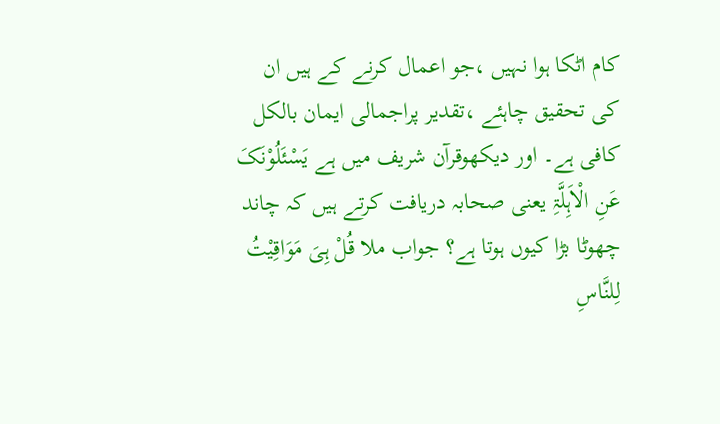کام اٹکا ہوا نہیں ،جو اعمال کرنے کے ہیں ان کی تحقیق چاہئے ،تقدیر پراجمالی ایمان بالکل کافی ہے۔ اور دیکھوقرآن شریف میں ہے یَسْئَلُوْنَکَ عَنِ الْاَہِلَّۃِ یعنی صحابہ دریافت کرتے ہیں کہ چاند چھوٹا بڑا کیوں ہوتا ہے؟ جواب ملا قُلْ ہِیَ مَوَاقِیْتُ لِلنَّاسِ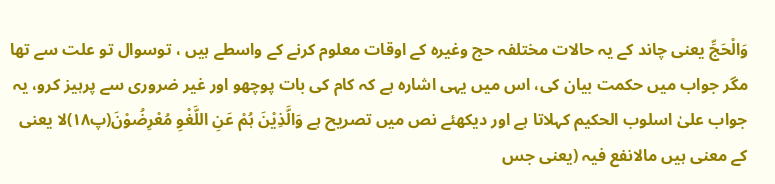وَالْحَجِّ یعنی چاند کے یہ حالات مختلفہ حج وغیرہ کے اوقات معلوم کرنے کے واسطے ہیں ، توسوال تو علت سے تھا مگر جواب میں حکمت بیان کی، اس میں یہی اشارہ ہے کہ کام کی بات پوچھو اور غیر ضروری سے پرہیز کرو، یہ جواب علیٰ اسلوب الحکیم کہلاتا ہے اور دیکھئے نص میں تصریح ہے وَالَّذِیْنَ ہُمْ عَنِ اللَّغْوِ مُعْرِضُوْنَ(پ۱۸)لا یعنی کے معنی ہیں مالانفع فیہ (یعنی جس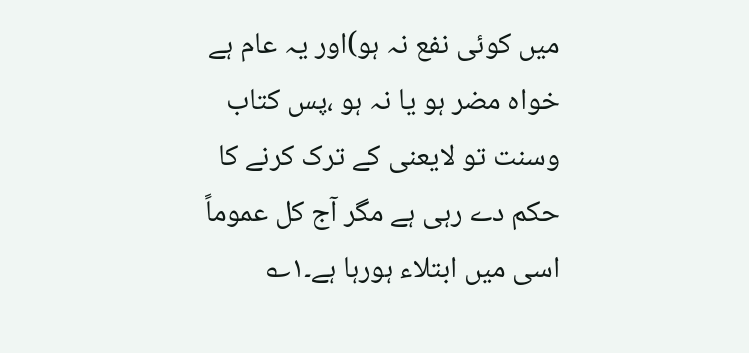میں کوئی نفع نہ ہو)اور یہ عام ہے خواہ مضر ہو یا نہ ہو ،پس کتاب وسنت تو لایعنی کے ترک کرنے کا حکم دے رہی ہے مگر آج کل عموماً اسی میں ابتلاء ہورہا ہے۔۱؎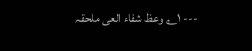--- ۱؎ وعظ شفاء العی ملحقہ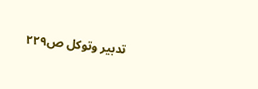تدبیر وتوکل ص۲۲۹